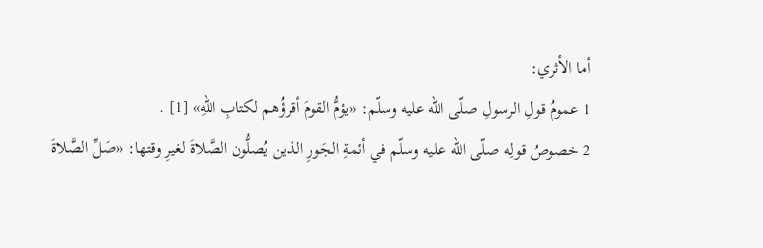أما الأثري:
1 عمومُ قولِ الرسولِ صلّى الله عليه وسلّم: «يؤمُّ القومَ أقرؤُهم لكتابِ اللهِ» [1] .
2 خصوصُ قولِه صلّى الله عليه وسلّم في أئمةِ الجَورِ الذين يُصلُّون الصَّلاةَ لغيرِ وقتها: «صَلِّ الصَّلاةَ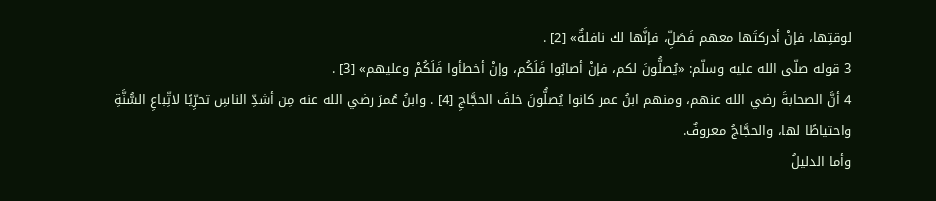لوقتِها، فإنْ أدركتَها معهم فَصَلِّ، فإنَّها لك نافلةٌ» [2] .
3 قوله صلّى الله عليه وسلّم: «يُصلُّونَ لكم، فإنْ أصابُوا فَلَكُم، وإنْ أخطأوا فَلَكُمْ وعليهم» [3] .
4 أنَّ الصحابةَ رضي الله عنهم، ومنهم ابنُ عمر كانوا يُصلُّونَ خلفَ الحجَّاجِ [4] . وابنُ عُمرَ رضي الله عنه مِن أشدِّ الناسِ تحرِّيًا لاتِّباعِ السُّنَّةِ واحتياطًا لها، والحجَّاجُ معروفٌ.
وأما الدليلُ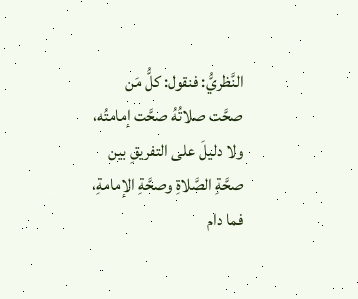النَّظريُّ: فنقول: كلُّ مَن صحَّت صلاتُهُ صحَّت إمامتُه، ولا دليلَ على التفريقِ بين صحَّةِ الصَّلاةِ وصحَّةِ الإمامةِ، فما دام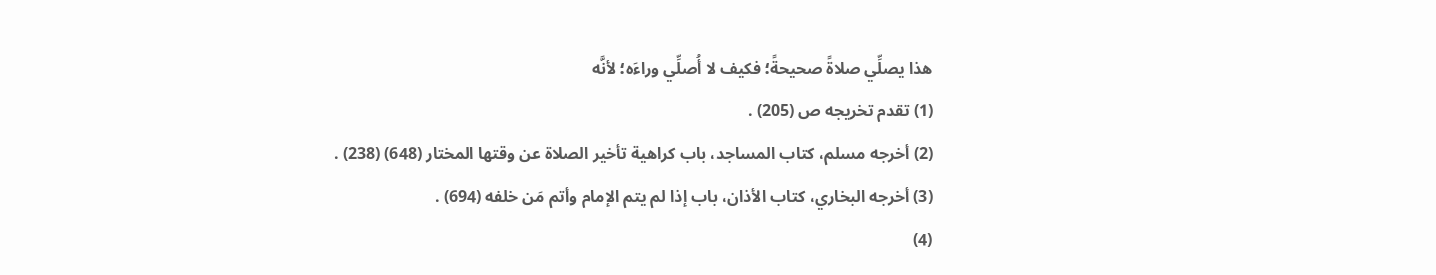هذا يصلِّي صلاةً صحيحةً؛ فكيف لا أُصلِّي وراءَه؛ لأنَّه
(1) تقدم تخريجه ص (205) .
(2) أخرجه مسلم، كتاب المساجد، باب كراهية تأخير الصلاة عن وقتها المختار (648) (238) .
(3) أخرجه البخاري، كتاب الأذان، باب إذا لم يتم الإمام وأتم مَن خلفه (694) .
(4)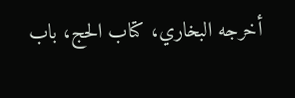أخرجه البخاري، كتاب الحج، باب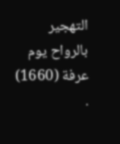التهجير بالرواح يوم عرفة (1660) .